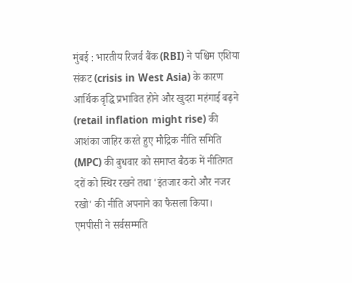मुंबई : भारतीय रिजर्व बैंक (RBI) ने पश्चिम एशिया संकट (crisis in West Asia) के कारण आर्थिक वृद्धि प्रभावित होने और खुदरा महंगाई बढ़ने (retail inflation might rise) की आशंका जाहिर करते हुए मौद्रिक नीति समिति (MPC) की बुधवार को समाप्त बैठक में नीतिगत दरों को स्थिर रखने तथा 'इंतजार करो और नजर रखो' की नीति अपनाने का फैसला किया।
एमपीसी ने सर्वसम्मति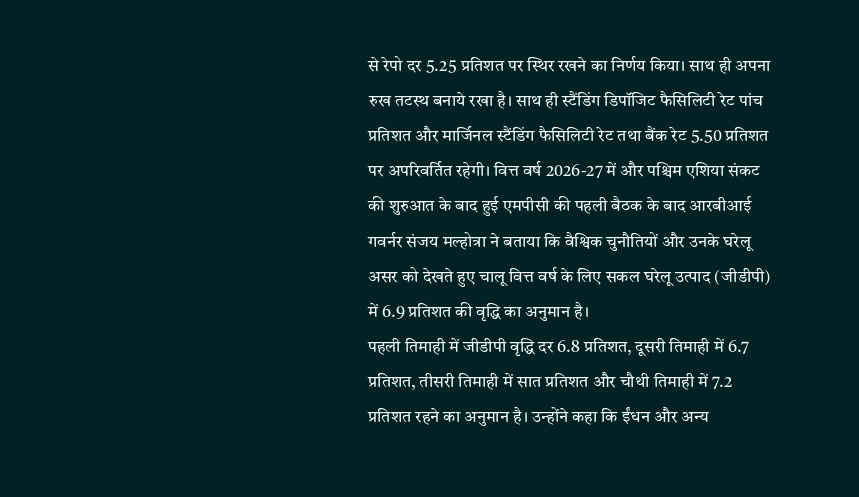से रेपो दर 5.25 प्रतिशत पर स्थिर रखने का निर्णय किया। साथ ही अपना रुख तटस्थ बनाये रखा है। साथ ही स्टैंडिंग डिपॉजिट फैसिलिटी रेट पांच प्रतिशत और मार्जिनल स्टैंडिंग फैसिलिटी रेट तथा बैंक रेट 5.50 प्रतिशत पर अपरिवर्तित रहेगी। वित्त वर्ष 2026-27 में और पश्चिम एशिया संकट की शुरुआत के बाद हुई एमपीसी की पहली बैठक के बाद आरबीआई गवर्नर संजय मल्होत्रा ने बताया कि वैश्विक चुनौतियों और उनके घरेलू असर को देखते हुए चालू वित्त वर्ष के लिए सकल घरेलू उत्पाद (जीडीपी) में 6.9 प्रतिशत की वृद्धि का अनुमान है।
पहली तिमाही में जीडीपी वृद्धि दर 6.8 प्रतिशत, दूसरी तिमाही में 6.7 प्रतिशत, तीसरी तिमाही में सात प्रतिशत और चौथी तिमाही में 7.2 प्रतिशत रहने का अनुमान है। उन्होंने कहा कि ईंधन और अन्य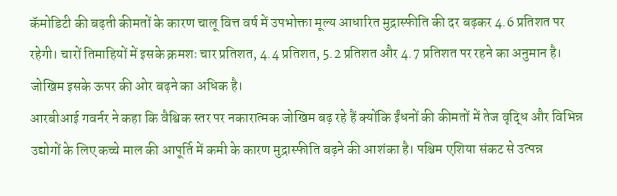कॅमोडिटी की बढ़ती कीमतों के कारण चालू वित्त वर्ष में उपभोक्ता मूल्य आधारित मुद्रास्फीति की दर बढ़कर 4.6 प्रतिशत पर रहेगी। चारों तिमाहियों में इसके क्रमशः चार प्रतिशत, 4.4 प्रतिशत, 5.2 प्रतिशत और 4.7 प्रतिशत पर रहने का अनुमान है। जोखिम इसके ऊपर की ओर बढ़ने का अधिक है।
आरबीआई गवर्नर ने कहा कि वैश्विक स्तर पर नकारात्मक जोखिम बढ़ रहे हैं क्योंकि ईंधनों की कीमतों में तेज वृद्धि और विभिन्न उद्योगों के लिए कच्चे माल की आपूर्ति में कमी के कारण मुद्रास्फीति बढ़ने की आशंका है। पश्चिम एशिया संकट से उत्पन्न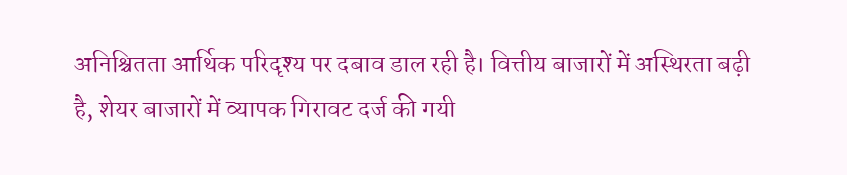अनिश्चितता आर्थिक परिदृश्य पर दबाव डाल रही है। वित्तीय बाजारों में अस्थिरता बढ़ी है, शेयर बाजारों में व्यापक गिरावट दर्ज की गयी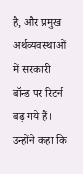है, और प्रमुख अर्थव्यवस्थाओं में सरकारी बॉन्ड पर रिटर्न बढ़ गये हैं।
उन्होंने कहा कि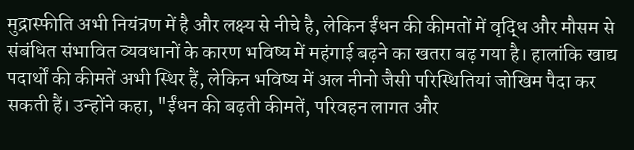मुद्रास्फीति अभी नियंत्रण में है और लक्ष्य से नीचे है, लेकिन ईंधन की कीमतों में वृद्धि और मौसम से संबंधित संभावित व्यवधानों के कारण भविष्य में महंगाई बढ़ने का खतरा बढ़ गया है। हालांकि खाद्य पदार्थों की कीमतें अभी स्थिर हैं, लेकिन भविष्य में अल नीनो जैसी परिस्थितियां जोखिम पैदा कर सकती हैं। उन्होंने कहा, "ईंधन की बढ़ती कीमतें, परिवहन लागत और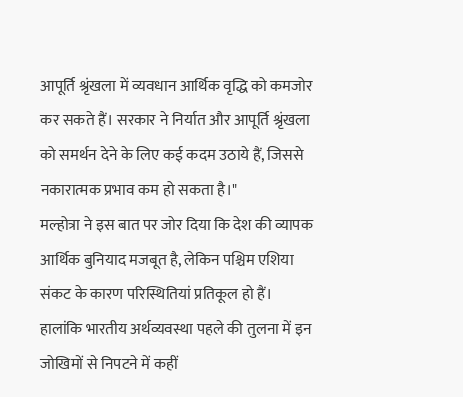आपूर्ति श्रृंखला में व्यवधान आर्थिक वृद्धि को कमजोर कर सकते हैं। सरकार ने निर्यात और आपूर्ति श्रृंखला को समर्थन देने के लिए कई कदम उठाये हैं, जिससे नकारात्मक प्रभाव कम हो सकता है।"
मल्होत्रा ने इस बात पर जोर दिया कि देश की व्यापक आर्थिक बुनियाद मजबूत है, लेकिन पश्चिम एशिया संकट के कारण परिस्थितियां प्रतिकूल हो हैं। हालांकि भारतीय अर्थव्यवस्था पहले की तुलना में इन जोखिमों से निपटने में कहीं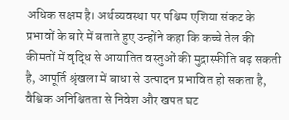अधिक सक्षम है। अर्थव्यवस्था पर पश्चिम एशिया संकट के प्रभावों के बारे में बताते हुए उन्होंने कहा कि कच्चे तेल की कीमतों में वृद्धि से आयातित वस्तुओं की मुद्रास्फीति बढ़ सकती है, आपूर्ति श्रृंखला में बाधा से उत्पादन प्रभावित हो सकता है, वैश्विक अनिश्चितता से निवेश और खपत घट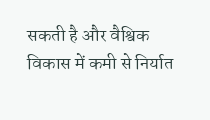सकती है और वैश्विक विकास में कमी से निर्यात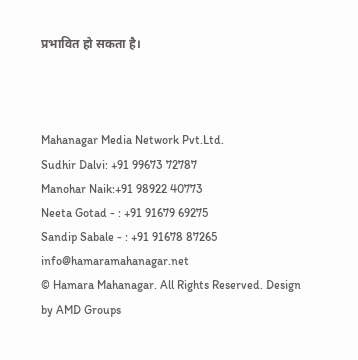प्रभावित हो सकता है।



Mahanagar Media Network Pvt.Ltd.
Sudhir Dalvi: +91 99673 72787
Manohar Naik:+91 98922 40773
Neeta Gotad - : +91 91679 69275
Sandip Sabale - : +91 91678 87265
info@hamaramahanagar.net
© Hamara Mahanagar. All Rights Reserved. Design by AMD Groups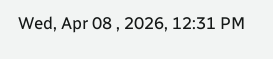Wed, Apr 08 , 2026, 12:31 PM